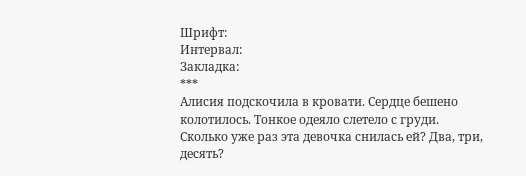Шрифт:
Интервал:
Закладка:
***
Алисия подскочила в кровати. Сердце бешено колотилось. Тонкое одеяло слетело с груди.
Сколько уже раз эта девочка снилась ей? Два, три, десять?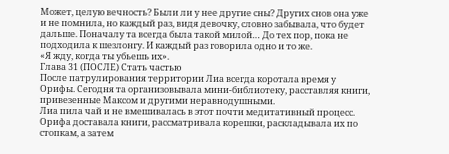Может, целую вечность? Были ли у нее другие сны? Других снов она уже и не помнила, но каждый раз, видя девочку, словно забывала, что будет дальше. Поначалу та всегда была такой милой… До тех пор, пока не подходила к шезлонгу. И каждый раз говорила одно и то же.
«Я жду, когда ты убьешь их».
Глава 31 (ПОСЛЕ) Стать частью
После патрулирования территории Лиа всегда коротала время у Орифы. Сегодня та организовывала мини-библиотеку, расставляя книги, привезенные Максом и другими неравнодушными.
Лиа пила чай и не вмешивалась в этот почти медитативный процесс. Орифа доставала книги, рассматривала корешки, раскладывала их по стопкам, а затем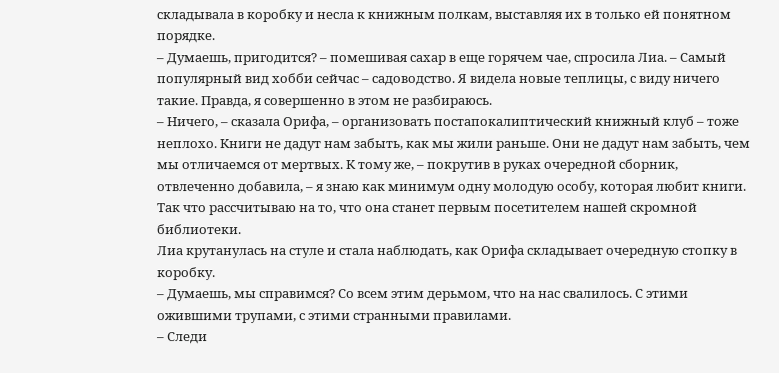складывала в коробку и несла к книжным полкам, выставляя их в только ей понятном порядке.
– Думаешь, пригодится? – помешивая сахар в еще горячем чае, спросила Лиа. – Самый популярный вид хобби сейчас – садоводство. Я видела новые теплицы, с виду ничего такие. Правда, я совершенно в этом не разбираюсь.
– Ничего, – сказала Орифа, – организовать постапокалиптический книжный клуб – тоже неплохо. Книги не дадут нам забыть, как мы жили раньше. Они не дадут нам забыть, чем мы отличаемся от мертвых. К тому же, – покрутив в руках очередной сборник, отвлеченно добавила, – я знаю как минимум одну молодую особу, которая любит книги. Так что рассчитываю на то, что она станет первым посетителем нашей скромной библиотеки.
Лиа крутанулась на стуле и стала наблюдать, как Орифа складывает очередную стопку в коробку.
– Думаешь, мы справимся? Со всем этим дерьмом, что на нас свалилось. С этими ожившими трупами, с этими странными правилами.
– Следи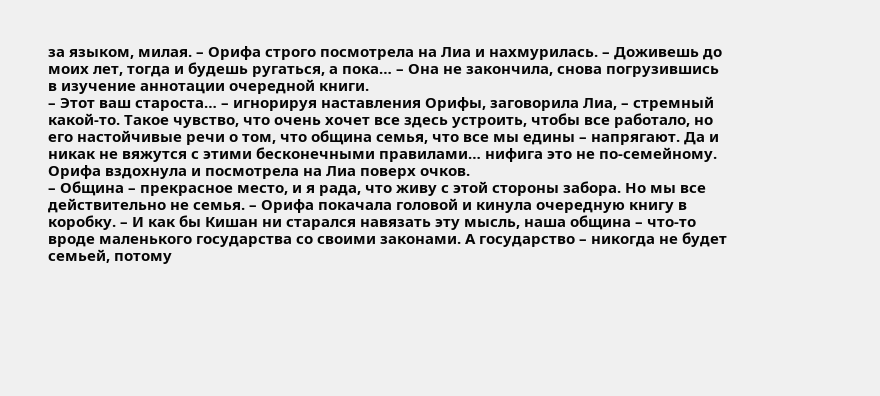за языком, милая. – Орифа строго посмотрела на Лиа и нахмурилась. – Доживешь до моих лет, тогда и будешь ругаться, а пока… – Она не закончила, снова погрузившись в изучение аннотации очередной книги.
– Этот ваш староста… – игнорируя наставления Орифы, заговорила Лиа, – стремный какой-то. Такое чувство, что очень хочет все здесь устроить, чтобы все работало, но его настойчивые речи о том, что община семья, что все мы едины – напрягают. Да и никак не вяжутся с этими бесконечными правилами… нифига это не по-семейному.
Орифа вздохнула и посмотрела на Лиа поверх очков.
– Община – прекрасное место, и я рада, что живу с этой стороны забора. Но мы все действительно не семья. – Орифа покачала головой и кинула очередную книгу в коробку. – И как бы Кишан ни старался навязать эту мысль, наша община – что-то вроде маленького государства со своими законами. А государство – никогда не будет семьей, потому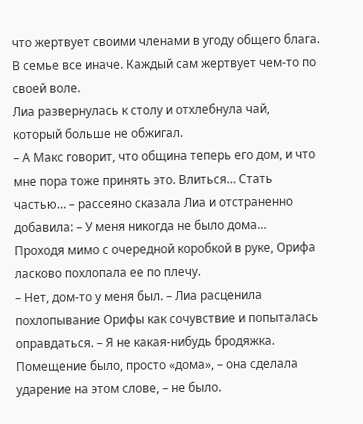что жертвует своими членами в угоду общего блага. В семье все иначе. Каждый сам жертвует чем-то по своей воле.
Лиа развернулась к столу и отхлебнула чай, который больше не обжигал.
– А Макс говорит, что община теперь его дом, и что мне пора тоже принять это. Влиться… Стать частью… – рассеяно сказала Лиа и отстраненно добавила: – У меня никогда не было дома…
Проходя мимо с очередной коробкой в руке, Орифа ласково похлопала ее по плечу.
– Нет, дом-то у меня был. – Лиа расценила похлопывание Орифы как сочувствие и попыталась оправдаться. – Я не какая-нибудь бродяжка. Помещение было, просто «дома», – она сделала ударение на этом слове, – не было.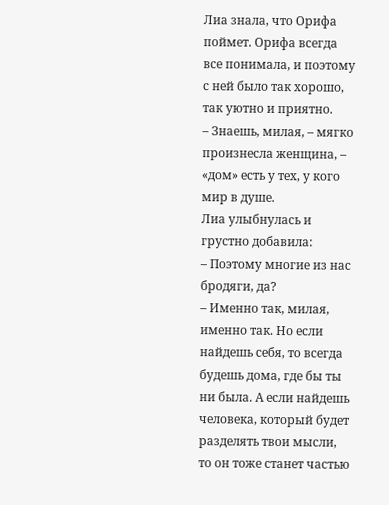Лиа знала, что Орифа поймет. Орифа всегда все понимала, и поэтому с ней было так хорошо, так уютно и приятно.
– Знаешь, милая, – мягко произнесла женщина, – «дом» есть у тех, у кого мир в душе.
Лиа улыбнулась и грустно добавила:
– Поэтому многие из нас бродяги, да?
– Именно так, милая, именно так. Но если найдешь себя, то всегда будешь дома, где бы ты ни была. А если найдешь человека, который будет разделять твои мысли, то он тоже станет частью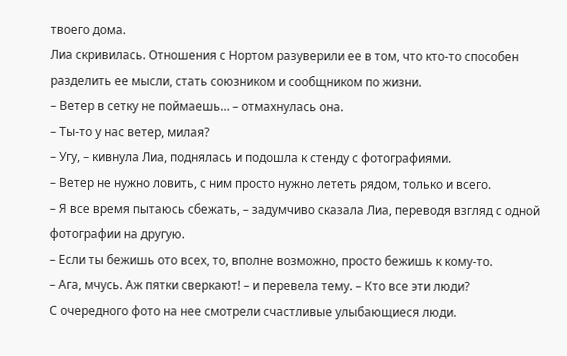твоего дома.
Лиа скривилась. Отношения с Нортом разуверили ее в том, что кто-то способен разделить ее мысли, стать союзником и сообщником по жизни.
– Ветер в сетку не поймаешь… – отмахнулась она.
– Ты-то у нас ветер, милая?
– Угу, – кивнула Лиа, поднялась и подошла к стенду с фотографиями.
– Ветер не нужно ловить, с ним просто нужно лететь рядом, только и всего.
– Я все время пытаюсь сбежать, – задумчиво сказала Лиа, переводя взгляд с одной фотографии на другую.
– Если ты бежишь ото всех, то, вполне возможно, просто бежишь к кому-то.
– Ага, мчусь. Аж пятки сверкают! – и перевела тему. – Кто все эти люди?
С очередного фото на нее смотрели счастливые улыбающиеся люди.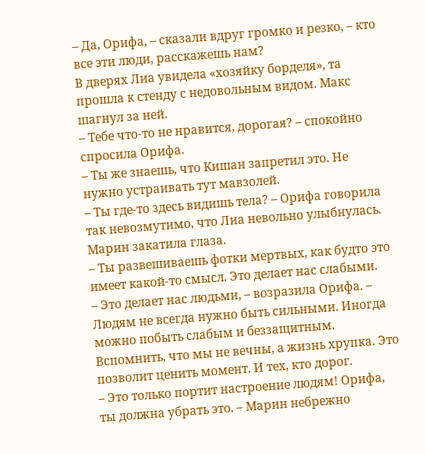– Да, Орифа, – сказали вдруг громко и резко, – кто все эти люди, расскажешь нам?
В дверях Лиа увидела «хозяйку борделя», та прошла к стенду с недовольным видом. Макс шагнул за ней.
– Тебе что-то не нравится, дорогая? – спокойно спросила Орифа.
– Ты же знаешь, что Кишан запретил это. Не нужно устраивать тут мавзолей.
– Ты где-то здесь видишь тела? – Орифа говорила так невозмутимо, что Лиа невольно улыбнулась.
Марин закатила глаза.
– Ты развешиваешь фотки мертвых, как будто это имеет какой-то смысл. Это делает нас слабыми.
– Это делает нас людьми, – возразила Орифа. – Людям не всегда нужно быть сильными. Иногда можно побыть слабым и беззащитным. Вспомнить, что мы не вечны, а жизнь хрупка. Это позволит ценить момент. И тех, кто дорог.
– Это только портит настроение людям! Орифа, ты должна убрать это. – Марин небрежно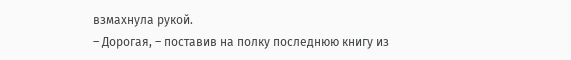взмахнула рукой.
– Дорогая, – поставив на полку последнюю книгу из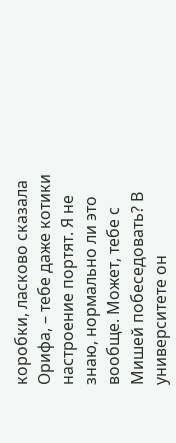коробки, ласково сказала Орифа, – тебе даже котики настроение портят. Я не знаю, нормально ли это вообще. Может, тебе с Мишей побеседовать? В университете он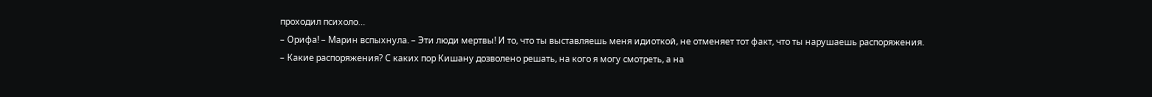проходил психоло…
– Орифа! – Марин вспыхнула. – Эти люди мертвы! И то, что ты выставляешь меня идиоткой, не отменяет тот факт, что ты нарушаешь распоряжения.
– Какие распоряжения? С каких пор Кишану дозволено решать, на кого я могу смотреть, а на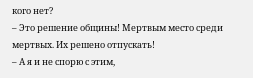кого нет?
– Это решение общины! Мертвым место среди мертвых. Их решено отпускать!
– А я и не спорю с этим,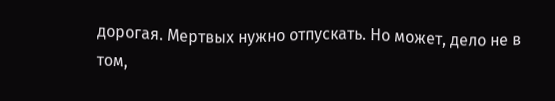дорогая. Мертвых нужно отпускать. Но может, дело не в том,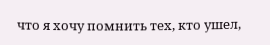что я хочу помнить тех, кто ушел,